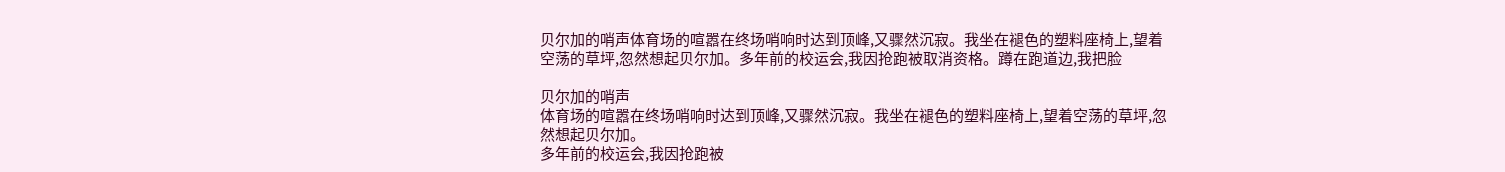贝尔加的哨声体育场的喧嚣在终场哨响时达到顶峰,又骤然沉寂。我坐在褪色的塑料座椅上,望着空荡的草坪,忽然想起贝尔加。多年前的校运会,我因抢跑被取消资格。蹲在跑道边,我把脸

贝尔加的哨声
体育场的喧嚣在终场哨响时达到顶峰,又骤然沉寂。我坐在褪色的塑料座椅上,望着空荡的草坪,忽然想起贝尔加。
多年前的校运会,我因抢跑被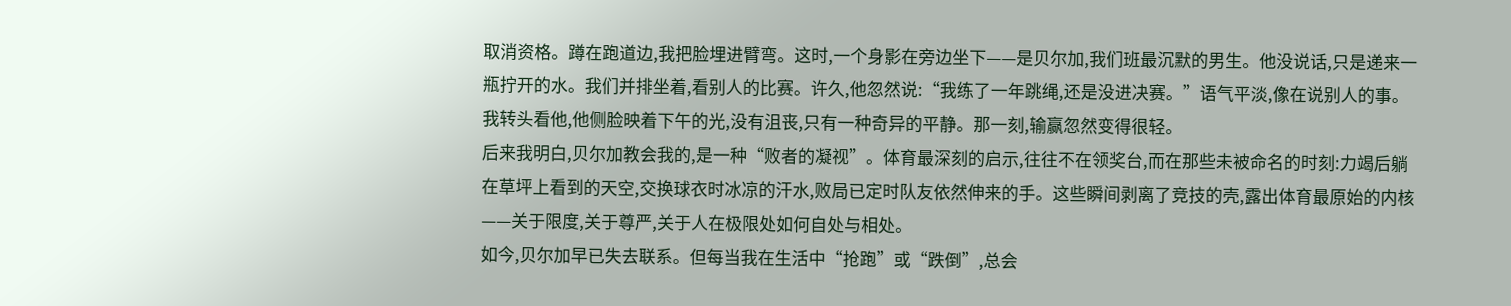取消资格。蹲在跑道边,我把脸埋进臂弯。这时,一个身影在旁边坐下——是贝尔加,我们班最沉默的男生。他没说话,只是递来一瓶拧开的水。我们并排坐着,看别人的比赛。许久,他忽然说:“我练了一年跳绳,还是没进决赛。”语气平淡,像在说别人的事。我转头看他,他侧脸映着下午的光,没有沮丧,只有一种奇异的平静。那一刻,输赢忽然变得很轻。
后来我明白,贝尔加教会我的,是一种“败者的凝视”。体育最深刻的启示,往往不在领奖台,而在那些未被命名的时刻:力竭后躺在草坪上看到的天空,交换球衣时冰凉的汗水,败局已定时队友依然伸来的手。这些瞬间剥离了竞技的壳,露出体育最原始的内核——关于限度,关于尊严,关于人在极限处如何自处与相处。
如今,贝尔加早已失去联系。但每当我在生活中“抢跑”或“跌倒”,总会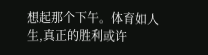想起那个下午。体育如人生,真正的胜利或许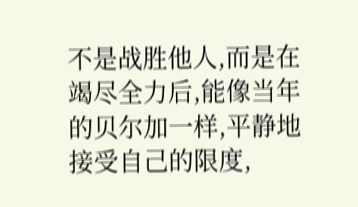不是战胜他人,而是在竭尽全力后,能像当年的贝尔加一样,平静地接受自己的限度,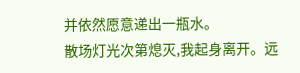并依然愿意递出一瓶水。
散场灯光次第熄灭,我起身离开。远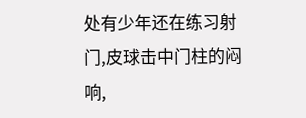处有少年还在练习射门,皮球击中门柱的闷响,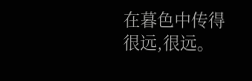在暮色中传得很远,很远。